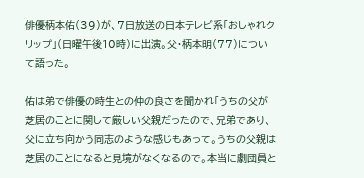俳優柄本佑(39)が、7日放送の日本テレビ系「おしゃれクリップ」(日曜午後10時)に出演。父・柄本明(77)について語った。

佑は弟で俳優の時生との仲の良さを聞かれ「うちの父が芝居のことに関して厳しい父親だったので、兄弟であり、父に立ち向かう同志のような感じもあって。うちの父親は芝居のことになると見境がなくなるので。本当に劇団員と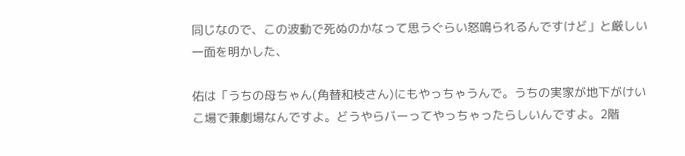同じなので、この波動で死ぬのかなって思うぐらい怒鳴られるんですけど」と厳しい一面を明かした、

佑は「うちの母ちゃん(角替和枝さん)にもやっちゃうんで。うちの実家が地下がけいこ場で兼劇場なんですよ。どうやらバーってやっちゃったらしいんですよ。2階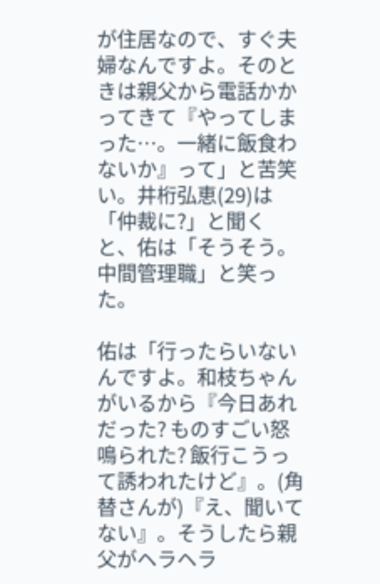が住居なので、すぐ夫婦なんですよ。そのときは親父から電話かかってきて『やってしまった…。一緒に飯食わないか』って」と苦笑い。井桁弘恵(29)は「仲裁に?」と聞くと、佑は「そうそう。中間管理職」と笑った。

佑は「行ったらいないんですよ。和枝ちゃんがいるから『今日あれだった? ものすごい怒鳴られた? 飯行こうって誘われたけど』。(角替さんが)『え、聞いてない』。そうしたら親父がヘラヘラ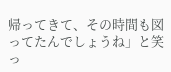帰ってきて、その時間も図ってたんでしょうね」と笑っ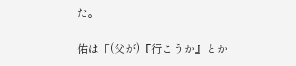た。

佑は「(父が)『行こうか』とか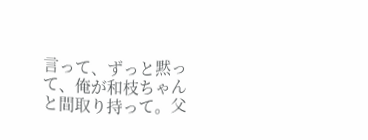言って、ずっと黙って、俺が和枝ちゃんと間取り持って。父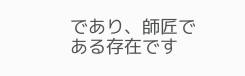であり、師匠である存在です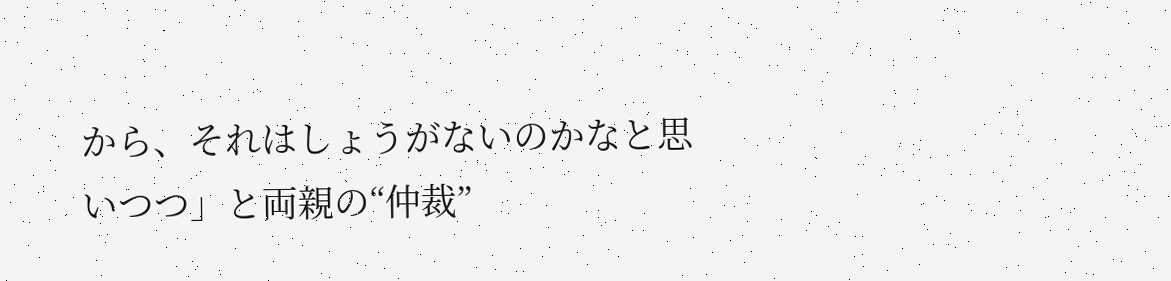から、それはしょうがないのかなと思いつつ」と両親の“仲裁”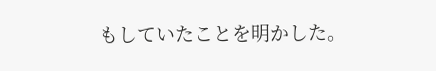もしていたことを明かした。